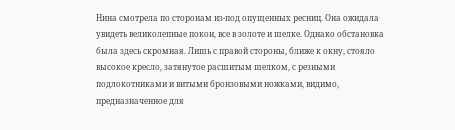Нина смотрела по сторонам из-под опущенных ресниц. Она ожидала увидеть великолепные покои, все в золоте и шелке. Однако обстановка была здесь скромная. Лишь с правой стороны, ближе к окну, стояло высокое кресло, затянутое расшитым шелком, с резными подлокотниками и витыми бронзовыми ножками, видимо, предназначенное для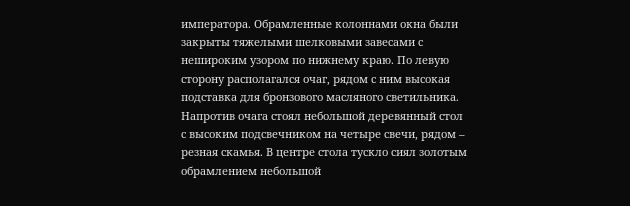императора. Обрамленные колоннами окна были закрыты тяжелыми шелковыми завесами с нешироким узором по нижнему краю. По левую сторону располагался очаг, рядом с ним высокая подставка для бронзового масляного светильника. Напротив очага стоял небольшой деревянный стол с высоким подсвечником на четыре свечи, рядом – резная скамья. В центре стола тускло сиял золотым обрамлением небольшой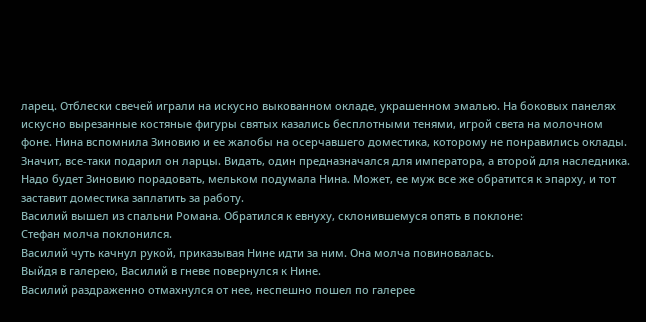ларец. Отблески свечей играли на искусно выкованном окладе, украшенном эмалью. На боковых панелях искусно вырезанные костяные фигуры святых казались бесплотными тенями, игрой света на молочном фоне. Нина вспомнила Зиновию и ее жалобы на осерчавшего доместика, которому не понравились оклады. Значит, все-таки подарил он ларцы. Видать, один предназначался для императора, а второй для наследника. Надо будет Зиновию порадовать, мельком подумала Нина. Может, ее муж все же обратится к эпарху, и тот заставит доместика заплатить за работу.
Василий вышел из спальни Романа. Обратился к евнуху, склонившемуся опять в поклоне:
Стефан молча поклонился.
Василий чуть качнул рукой, приказывая Нине идти за ним. Она молча повиновалась.
Выйдя в галерею, Василий в гневе повернулся к Нине.
Василий раздраженно отмахнулся от нее, неспешно пошел по галерее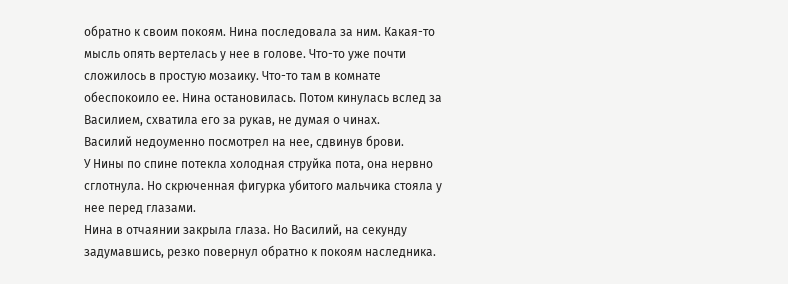обратно к своим покоям. Нина последовала за ним. Какая-то мысль опять вертелась у нее в голове. Что-то уже почти сложилось в простую мозаику. Что-то там в комнате обеспокоило ее. Нина остановилась. Потом кинулась вслед за Василием, схватила его за рукав, не думая о чинах.
Василий недоуменно посмотрел на нее, сдвинув брови.
У Нины по спине потекла холодная струйка пота, она нервно сглотнула. Но скрюченная фигурка убитого мальчика стояла у нее перед глазами.
Нина в отчаянии закрыла глаза. Но Василий, на секунду задумавшись, резко повернул обратно к покоям наследника.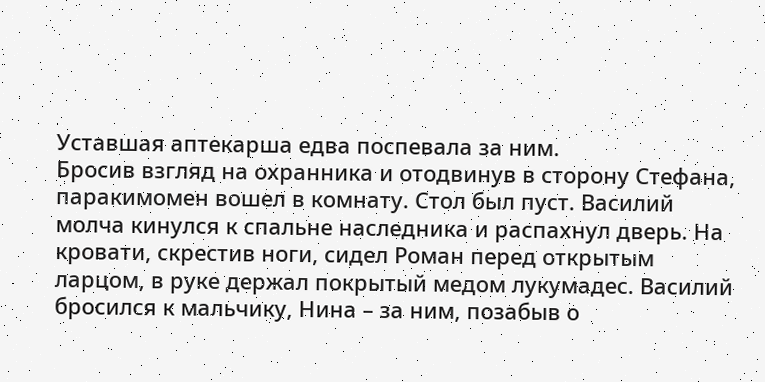Уставшая аптекарша едва поспевала за ним.
Бросив взгляд на охранника и отодвинув в сторону Стефана, паракимомен вошел в комнату. Стол был пуст. Василий молча кинулся к спальне наследника и распахнул дверь. На кровати, скрестив ноги, сидел Роман перед открытым ларцом, в руке держал покрытый медом лукумадес. Василий бросился к мальчику, Нина – за ним, позабыв о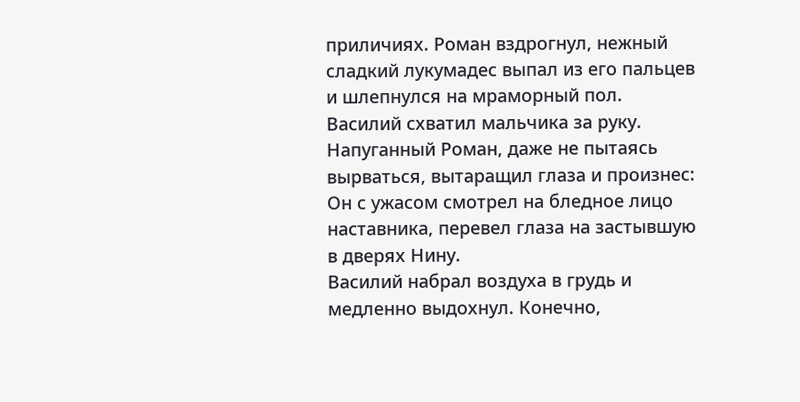приличиях. Роман вздрогнул, нежный сладкий лукумадес выпал из его пальцев и шлепнулся на мраморный пол. Василий схватил мальчика за руку.
Напуганный Роман, даже не пытаясь вырваться, вытаращил глаза и произнес:
Он с ужасом смотрел на бледное лицо наставника, перевел глаза на застывшую в дверях Нину.
Василий набрал воздуха в грудь и медленно выдохнул. Конечно,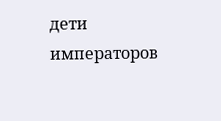дети императоров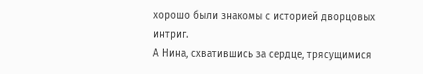хорошо были знакомы с историей дворцовых интриг.
А Нина, схватившись за сердце, трясущимися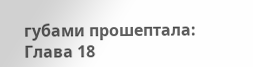губами прошептала:
Глава 18